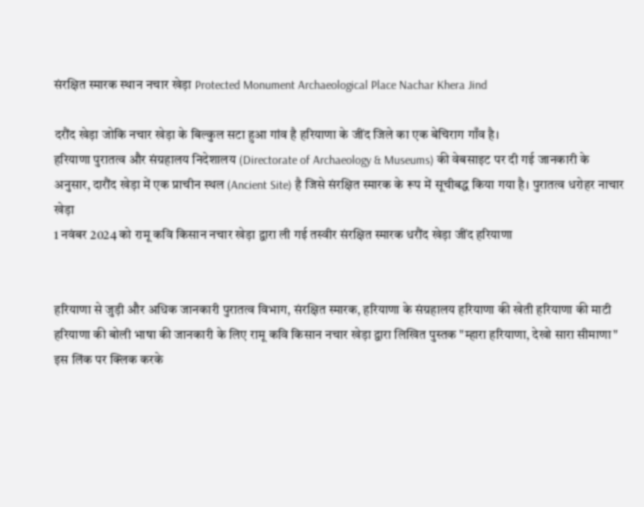संरक्षित स्मारक स्थान नचार खेड़ा Protected Monument Archaeological Place Nachar Khera Jind

दरौंद खेड़ा जोकि नचार खेड़ा के बिल्कुल सटा हुआ गांव है हरियाणा के जींद जिले का एक बेचिराग गाँव है।
हरियाणा पुरातत्व और संग्रहालय निदेशालय (Directorate of Archaeology & Museums) की वेबसाइट पर दी गई जानकारी के अनुसार, दारौंद खेड़ा में एक प्राचीन स्थल (Ancient Site) है जिसे संरक्षित स्मारक के रूप में सूचीबद्ध किया गया है। पुरातत्व धरोहर नाचार खेड़ा
1 नवंबर 2024 को रामू कवि किसान नचार खेड़ा द्वारा ली गई तस्वीर संरक्षित स्मारक धरौंद खेड़ा जींद हरियाणा


हरियाणा से जुड़ी और अधिक जानकारी पुरातत्व विभाग, संरक्षित स्मारक, हरियाणा के संग्रहालय हरियाणा की खेती हरियाणा की माटी हरियाणा की बोली भाषा की जानकारी के लिए रामू कवि किसान नचार खेड़ा द्वारा लिखित पुस्तक "म्हारा हरियाणा, देखो सारा सीमाणा" इस लिंक पर क्लिक करके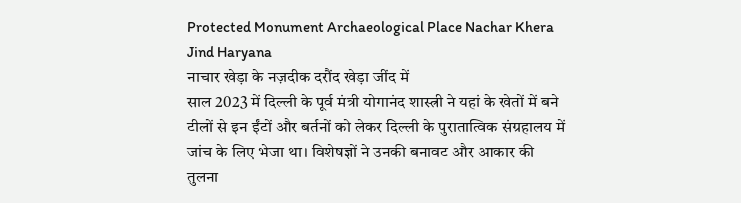Protected Monument Archaeological Place Nachar Khera Jind Haryana
नाचार खेड़ा के नज़दीक दरौंद खेड़ा जींद में
साल 2023 में दिल्ली के पूर्व मंत्री योगानंद शास्त्री ने यहां के खेतों में बने टीलों से इन ईंटों और बर्तनों को लेकर दिल्ली के पुरातात्विक संग्रहालय में जांच के लिए भेजा था। विशेषज्ञों ने उनकी बनावट और आकार की तुलना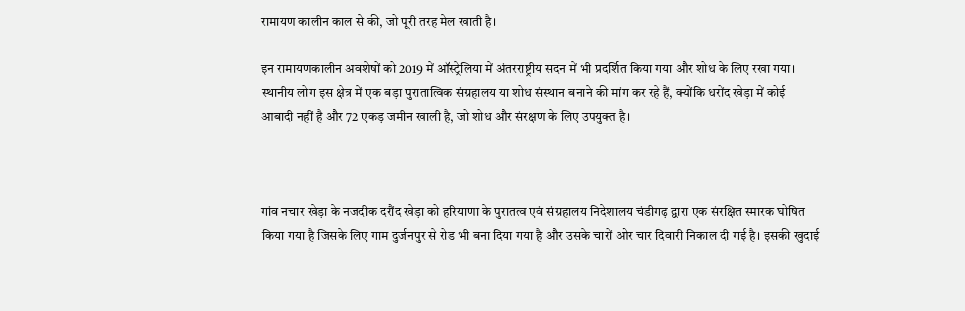रामायण कालीन काल से की, जो पूरी तरह मेल खाती है।

इन रामायणकालीन अवशेषों को 2019 में ऑस्ट्रेलिया में अंतरराष्ट्रीय सदन में भी प्रदर्शित किया गया और शोध के लिए रखा गया। स्थानीय लोग इस क्षेत्र में एक बड़ा पुरातात्विक संग्रहालय या शोध संस्थान बनाने की मांग कर रहे हैं, क्योंकि धरोंद खेड़ा में कोई आबादी नहीं है और 72 एकड़ जमीन खाली है, जो शोध और संरक्षण के लिए उपयुक्त है।



गांव नचार खेड़ा के नजदीक दरौंद खेड़ा को हरियाणा के पुरातत्व एवं संग्रहालय निदेशालय चंडीगढ़ द्वारा एक संरक्षित स्मारक घोषित किया गया है जिसके लिए गाम दुर्जनपुर से रोड भी बना दिया गया है और उसके चारों ओर चार दिवारी निकाल दी गई है। इसकी खुदाई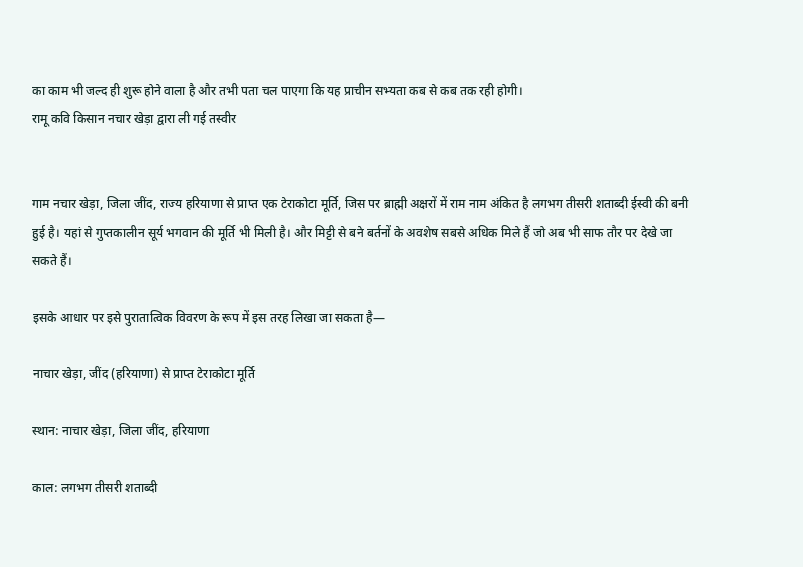का काम भी जल्द ही शुरू होने वाला है और तभी पता चल पाएगा कि यह प्राचीन सभ्यता कब से कब तक रही होगी।
रामू कवि किसान नचार खेड़ा द्वारा ली गई तस्वीर


गाम नचार खेड़ा, जिला जींद, राज्य हरियाणा से प्राप्त एक टेराकोटा मूर्ति, जिस पर ब्राह्मी अक्षरों में राम नाम अंकित है लगभग तीसरी शताब्दी ईस्वी की बनी हुई है। यहां से गुप्तकालीन सूर्य भगवान की मूर्ति भी मिली है। और मिट्टी से बने बर्तनों के अवशेष सबसे अधिक मिले हैं जो अब भी साफ तौर पर देखे जा सकते हैं।

इसके आधार पर इसे पुरातात्विक विवरण के रूप में इस तरह लिखा जा सकता है—

नाचार खेड़ा, जींद (हरियाणा) से प्राप्त टेराकोटा मूर्ति

स्थान: नाचार खेड़ा, जिला जींद, हरियाणा

काल: लगभग तीसरी शताब्दी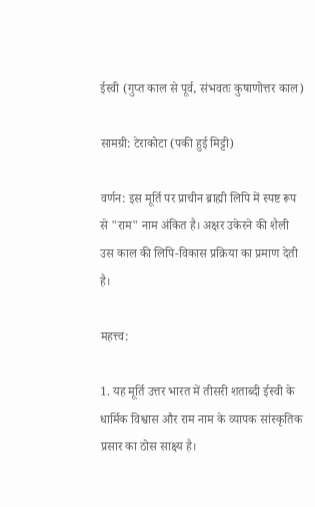ईस्वी (गुप्त काल से पूर्व, संभवतः कुषाणोत्तर काल)

सामग्री: टेराकोटा (पकी हुई मिट्टी)

वर्णन: इस मूर्ति पर प्राचीन ब्राह्मी लिपि में स्पष्ट रूप से "राम" नाम अंकित है। अक्षर उकेरने की शैली उस काल की लिपि-विकास प्रक्रिया का प्रमाण देती है।

महत्त्व:

1. यह मूर्ति उत्तर भारत में तीसरी शताब्दी ईस्वी के धार्मिक विश्वास और राम नाम के व्यापक सांस्कृतिक प्रसार का ठोस साक्ष्य है।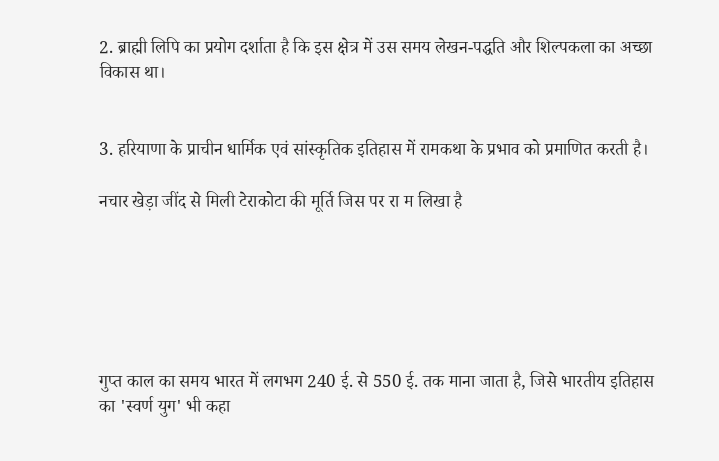2. ब्राह्मी लिपि का प्रयोग दर्शाता है कि इस क्षेत्र में उस समय लेखन-पद्धति और शिल्पकला का अच्छा विकास था।


3. हरियाणा के प्राचीन धार्मिक एवं सांस्कृतिक इतिहास में रामकथा के प्रभाव को प्रमाणित करती है।

नचार खेड़ा जींद से मिली टेराकोटा की मूर्ति जिस पर रा म लिखा है






गुप्त काल का समय भारत में लगभग 240 ई. से 550 ई. तक माना जाता है, जिसे भारतीय इतिहास का 'स्वर्ण युग' भी कहा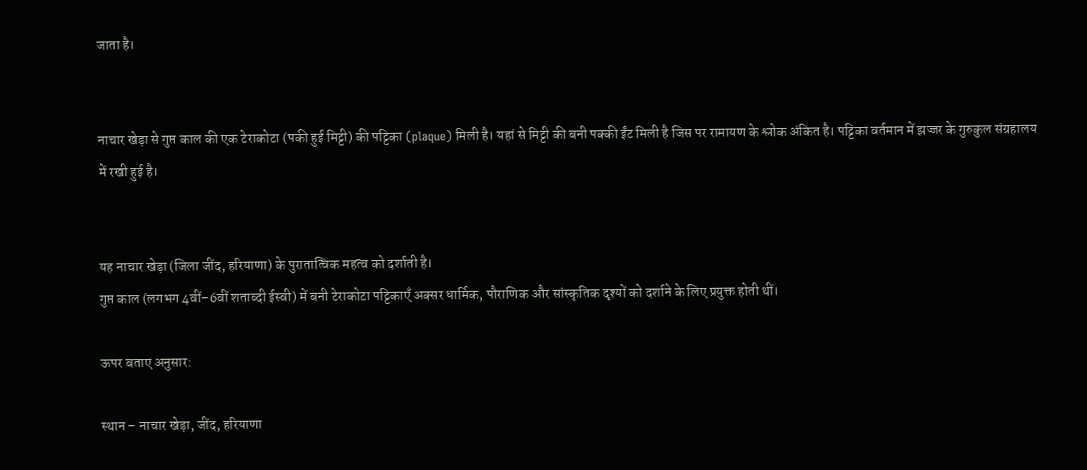जाता है।


नाचार खेड़ा से गुप्त काल की एक टेराकोटा (पकी हुई मिट्टी) की पट्टिका (plaque) मिली है। यहां से मिट्टी की बनी पक्की ईंट मिली है जिस पर रामायण के श्लोक अंकित है। पट्टिका वर्तमान में झज्जर के गुरुकुल संग्रहालय में रखी हुई है।


यह नाचार खेड़ा (जिला जींद, हरियाणा) के पुरातात्विक महत्व को दर्शाती है।
गुप्त काल (लगभग 4वीं–6वीं शताब्दी ईस्वी) में बनी टेराकोटा पट्टिकाएँ अक्सर धार्मिक, पौराणिक और सांस्कृतिक दृश्यों को दर्शाने के लिए प्रयुक्त होती थीं।

ऊपर बताए अनुसार:

स्थान – नाचार खेड़ा, जींद, हरियाणा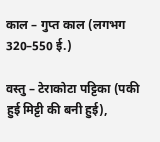काल – गुप्त काल (लगभग 320–550 ई.)

वस्तु – टेराकोटा पट्टिका (पकी हुई मिट्टी की बनी हुई),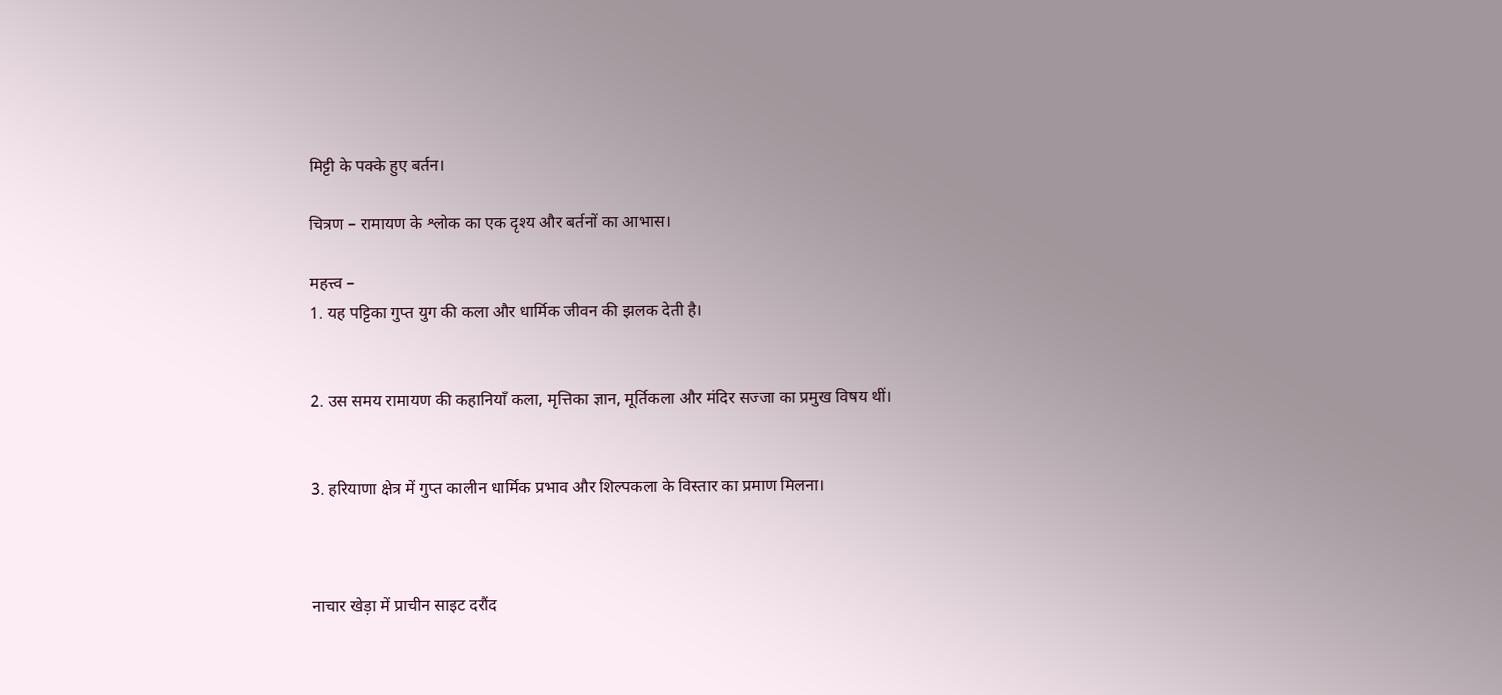मिट्टी के पक्के हुए बर्तन।

चित्रण – रामायण के श्लोक का एक दृश्य और बर्तनों का आभास।

महत्त्व –
1. यह पट्टिका गुप्त युग की कला और धार्मिक जीवन की झलक देती है।


2. उस समय रामायण की कहानियाँ कला, मृत्तिका ज्ञान, मूर्तिकला और मंदिर सज्जा का प्रमुख विषय थीं।


3. हरियाणा क्षेत्र में गुप्त कालीन धार्मिक प्रभाव और शिल्पकला के विस्तार का प्रमाण मिलना।



नाचार खेड़ा में प्राचीन साइट दरौंद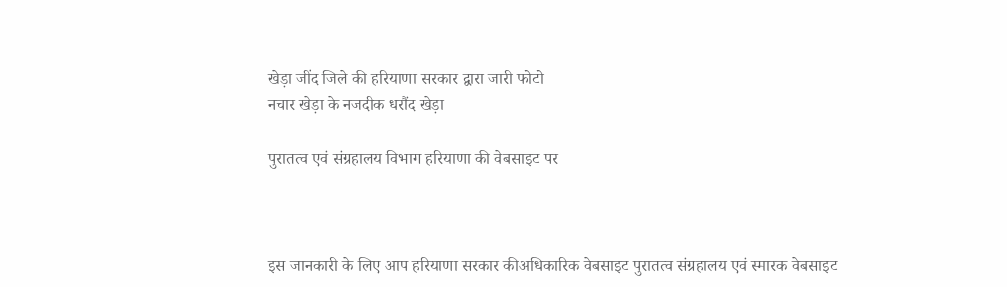खेड़ा जींद जिले की हरियाणा सरकार द्वारा जारी फोटो
नचार खेड़ा के नजदीक धरौंद खेड़ा

पुरातत्व एवं संग्रहालय विभाग हरियाणा की वेबसाइट पर



इस जानकारी के लिए आप हरियाणा सरकार कीअधिकारिक वेबसाइट पुरातत्व संग्रहालय एवं स्मारक वेबसाइट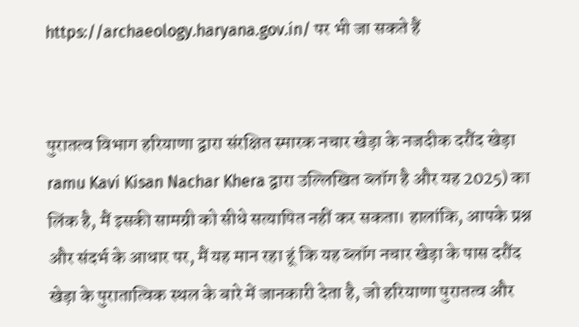https://archaeology.haryana.gov.in/ पर भी जा सकते हैं


पुरातत्व विभाग हरियाणा द्वारा संरक्षित स्मारक नचार खेड़ा के नजदीक दरौंद खेड़ा ramu Kavi Kisan Nachar Khera द्वारा उल्लिखित ब्लॉग है और यह 2025) का लिंक है, मैं इसकी सामग्री को सीधे सत्यापित नहीं कर सकता। हालांकि, आपके प्रश्न और संदर्भ के आधार पर, मैं यह मान रहा हूं कि यह ब्लॉग नचार खेड़ा के पास दरौंद खेड़ा के पुरातात्विक स्थल के बारे में जानकारी देता है, जो हरियाणा पुरातत्व और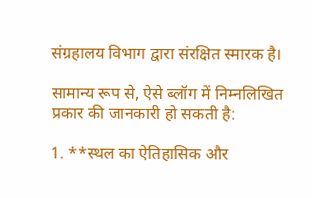संग्रहालय विभाग द्वारा संरक्षित स्मारक है।

सामान्य रूप से, ऐसे ब्लॉग में निम्नलिखित प्रकार की जानकारी हो सकती है:

1. **स्थल का ऐतिहासिक और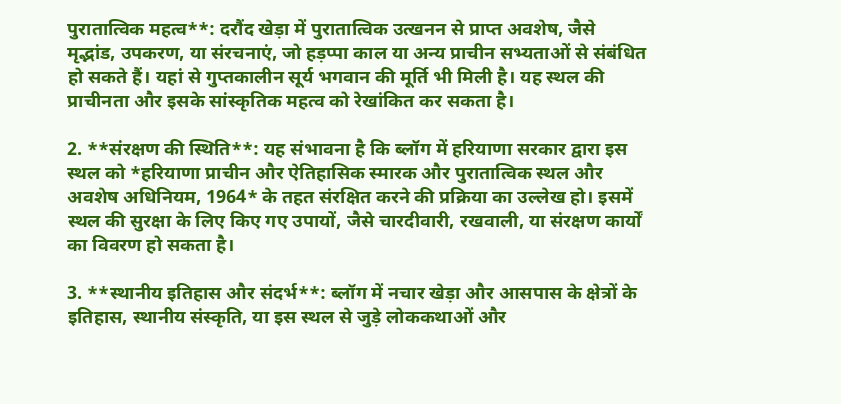पुरातात्विक महत्व**: दरौंद खेड़ा में पुरातात्विक उत्खनन से प्राप्त अवशेष, जैसे मृद्भांड, उपकरण, या संरचनाएं, जो हड़प्पा काल या अन्य प्राचीन सभ्यताओं से संबंधित हो सकते हैं। यहां से गुप्तकालीन सूर्य भगवान की मूर्ति भी मिली है। यह स्थल की प्राचीनता और इसके सांस्कृतिक महत्व को रेखांकित कर सकता है।

2. **संरक्षण की स्थिति**: यह संभावना है कि ब्लॉग में हरियाणा सरकार द्वारा इस स्थल को *हरियाणा प्राचीन और ऐतिहासिक स्मारक और पुरातात्विक स्थल और अवशेष अधिनियम, 1964* के तहत संरक्षित करने की प्रक्रिया का उल्लेख हो। इसमें स्थल की सुरक्षा के लिए किए गए उपायों, जैसे चारदीवारी, रखवाली, या संरक्षण कार्यों का विवरण हो सकता है।

3. **स्थानीय इतिहास और संदर्भ**: ब्लॉग में नचार खेड़ा और आसपास के क्षेत्रों के इतिहास, स्थानीय संस्कृति, या इस स्थल से जुड़े लोककथाओं और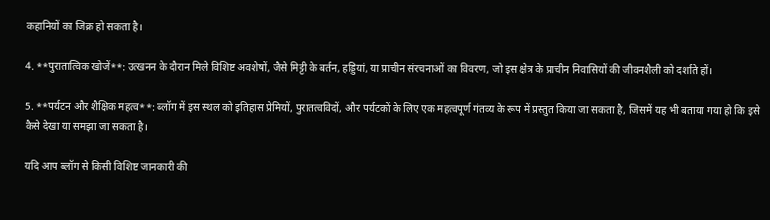कहानियों का जिक्र हो सकता है।

4. **पुरातात्विक खोजें**: उत्खनन के दौरान मिले विशिष्ट अवशेषों, जैसे मिट्टी के बर्तन, हड्डियां, या प्राचीन संरचनाओं का विवरण, जो इस क्षेत्र के प्राचीन निवासियों की जीवनशैली को दर्शाते हों।

5. **पर्यटन और शैक्षिक महत्व**: ब्लॉग में इस स्थल को इतिहास प्रेमियों, पुरातत्वविदों, और पर्यटकों के लिए एक महत्वपूर्ण गंतव्य के रूप में प्रस्तुत किया जा सकता है, जिसमें यह भी बताया गया हो कि इसे कैसे देखा या समझा जा सकता है।

यदि आप ब्लॉग से किसी विशिष्ट जानकारी की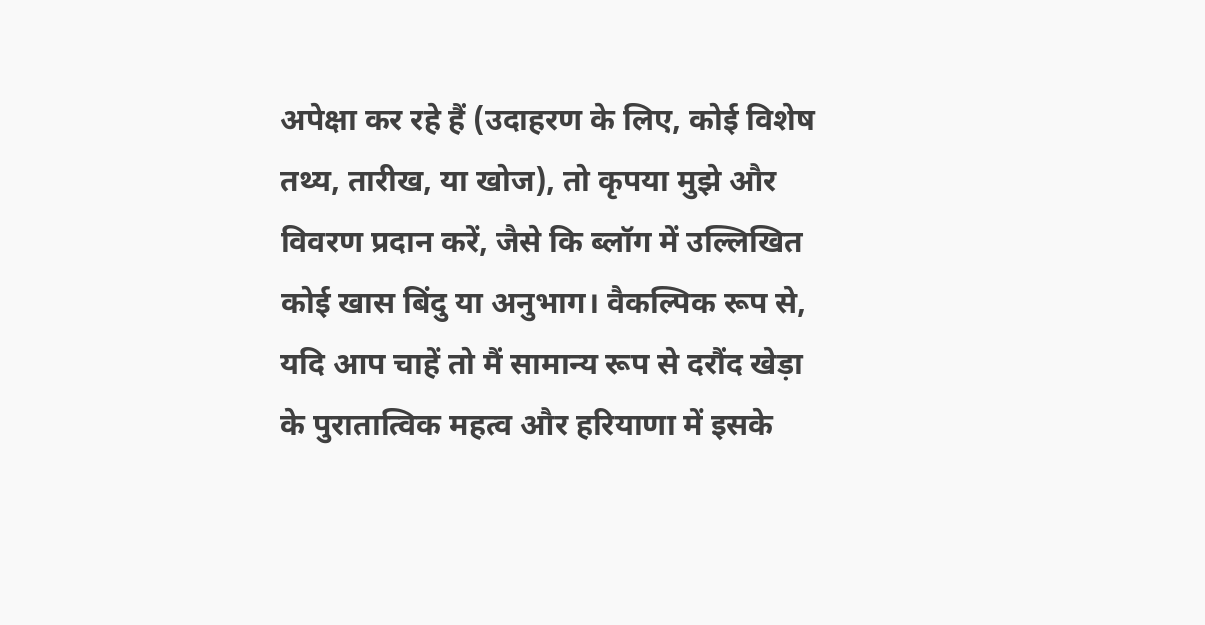अपेक्षा कर रहे हैं (उदाहरण के लिए, कोई विशेष तथ्य, तारीख, या खोज), तो कृपया मुझे और विवरण प्रदान करें, जैसे कि ब्लॉग में उल्लिखित कोई खास बिंदु या अनुभाग। वैकल्पिक रूप से, यदि आप चाहें तो मैं सामान्य रूप से दरौंद खेड़ा के पुरातात्विक महत्व और हरियाणा में इसके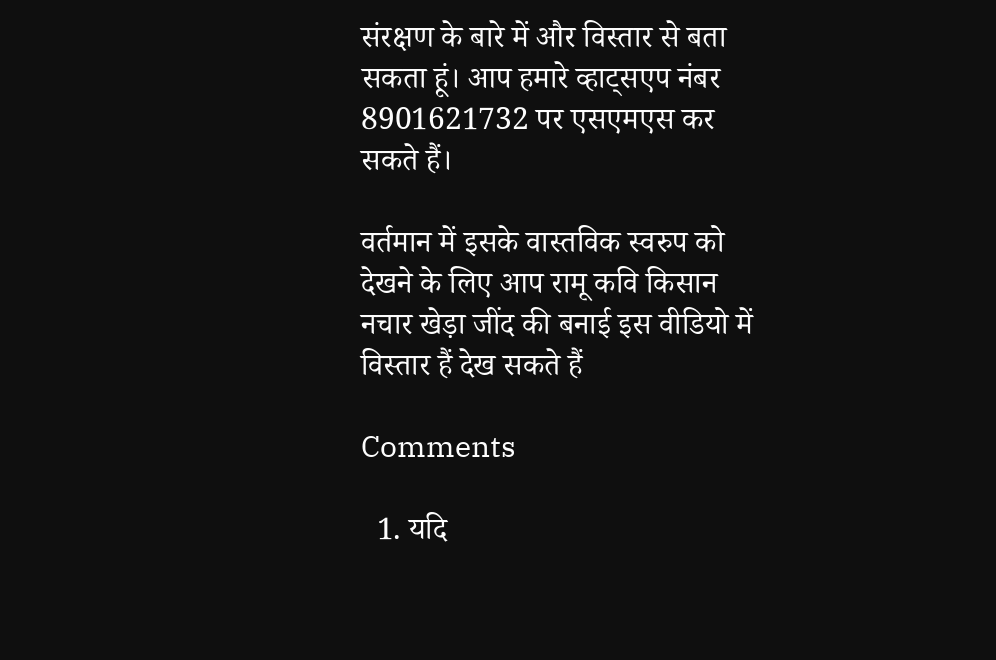संरक्षण के बारे में और विस्तार से बता सकता हूं। आप हमारे व्हाट्सएप नंबर 8901621732 पर एसएमएस कर सकते हैं।

वर्तमान में इसके वास्तविक स्वरुप को देखने के लिए आप रामू कवि किसान नचार खेड़ा जींद की बनाई इस वीडियो में विस्तार हैं देख सकते हैं

Comments

  1. यदि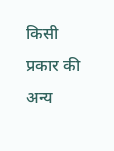किसी प्रकार की अन्य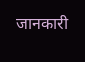जानकारी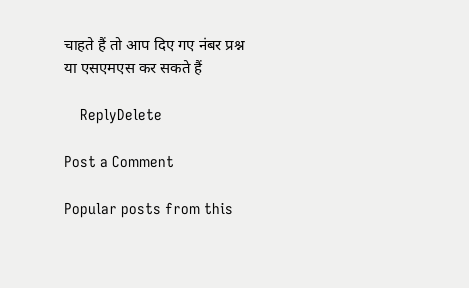चाहते हैं तो आप दिए गए नंबर प्रश्न या एसएमएस कर सकते हैं

    ReplyDelete

Post a Comment

Popular posts from this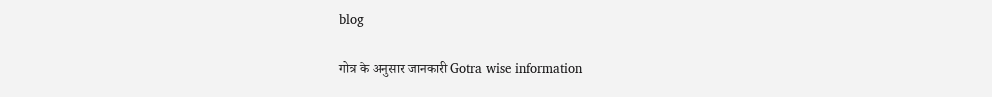blog

गोत्र के अनुसार जानकारी Gotra wise information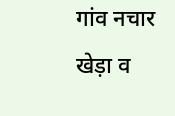गांव नचार खेड़ा व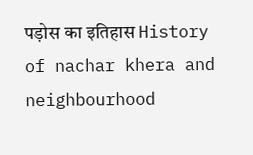पड़ोस का इतिहास History of nachar khera and neighbourhood